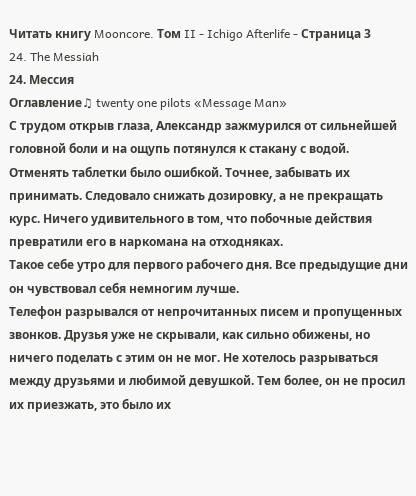Читать книгу Mooncore. Том II - Ichigo Afterlife - Страница 3
24. The Messiah
24. Мессия
Оглавление♫ twenty one pilots «Message Man»
С трудом открыв глаза, Александр зажмурился от сильнейшей головной боли и на ощупь потянулся к стакану с водой.
Отменять таблетки было ошибкой. Точнее, забывать их принимать. Следовало снижать дозировку, а не прекращать курс. Ничего удивительного в том, что побочные действия превратили его в наркомана на отходняках.
Такое себе утро для первого рабочего дня. Все предыдущие дни он чувствовал себя немногим лучше.
Телефон разрывался от непрочитанных писем и пропущенных звонков. Друзья уже не скрывали, как сильно обижены, но ничего поделать с этим он не мог. Не хотелось разрываться между друзьями и любимой девушкой. Тем более, он не просил их приезжать, это было их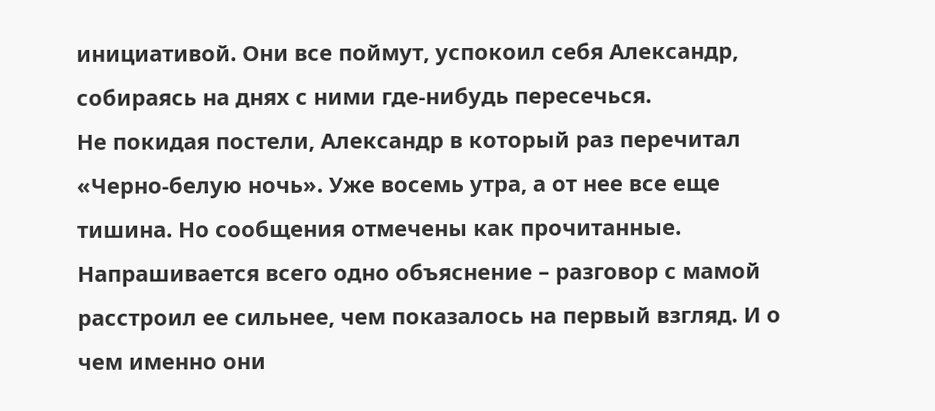инициативой. Они все поймут, успокоил себя Александр, собираясь на днях с ними где-нибудь пересечься.
Не покидая постели, Александр в который раз перечитал «Черно-белую ночь». Уже восемь утра, а от нее все еще тишина. Но сообщения отмечены как прочитанные. Напрашивается всего одно объяснение – разговор с мамой расстроил ее сильнее, чем показалось на первый взгляд. И о чем именно они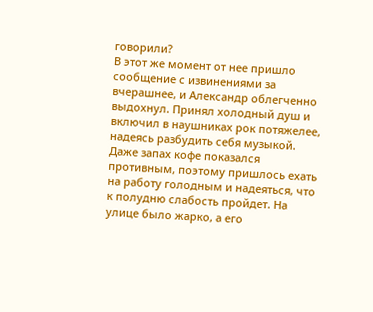говорили?
В этот же момент от нее пришло сообщение с извинениями за вчерашнее, и Александр облегченно выдохнул. Принял холодный душ и включил в наушниках рок потяжелее, надеясь разбудить себя музыкой.
Даже запах кофе показался противным, поэтому пришлось ехать на работу голодным и надеяться, что к полудню слабость пройдет. На улице было жарко, а его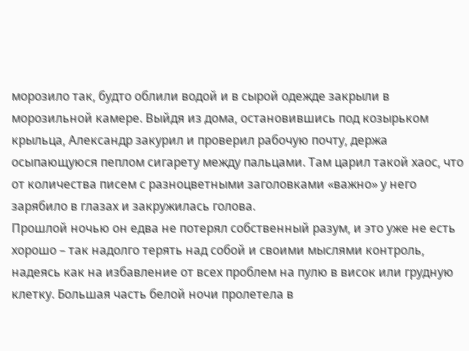морозило так, будто облили водой и в сырой одежде закрыли в морозильной камере. Выйдя из дома, остановившись под козырьком крыльца, Александр закурил и проверил рабочую почту, держа осыпающуюся пеплом сигарету между пальцами. Там царил такой хаос, что от количества писем с разноцветными заголовками «важно» у него зарябило в глазах и закружилась голова.
Прошлой ночью он едва не потерял собственный разум, и это уже не есть хорошо – так надолго терять над собой и своими мыслями контроль, надеясь как на избавление от всех проблем на пулю в висок или грудную клетку. Большая часть белой ночи пролетела в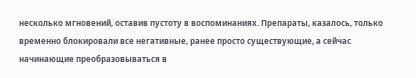несколько мгновений, оставив пустоту в воспоминаниях. Препараты, казалось, только временно блокировали все негативные, ранее просто существующие, а сейчас начинающие преобразовываться в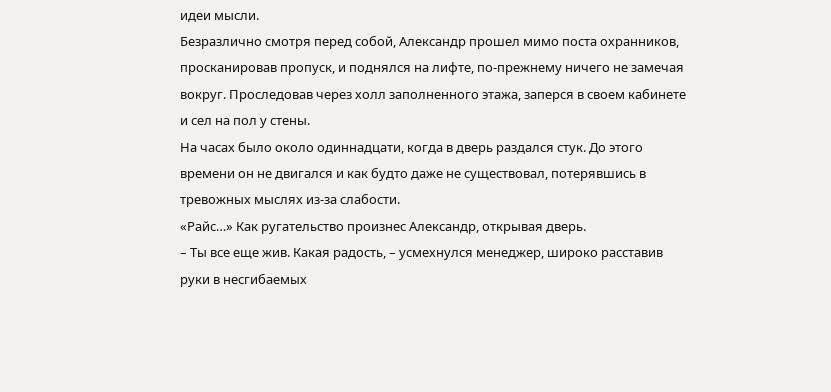идеи мысли.
Безразлично смотря перед собой, Александр прошел мимо поста охранников, просканировав пропуск, и поднялся на лифте, по-прежнему ничего не замечая вокруг. Проследовав через холл заполненного этажа, заперся в своем кабинете и сел на пол у стены.
На часах было около одиннадцати, когда в дверь раздался стук. До этого времени он не двигался и как будто даже не существовал, потерявшись в тревожных мыслях из-за слабости.
«Райс…» Как ругательство произнес Александр, открывая дверь.
– Ты все еще жив. Какая радость, – усмехнулся менеджер, широко расставив руки в несгибаемых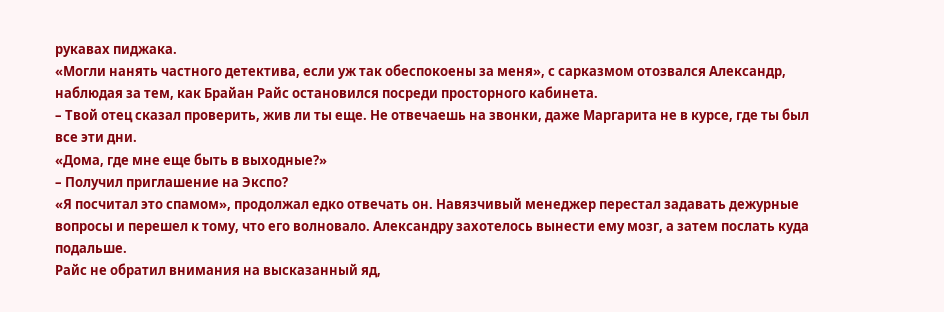рукавах пиджака.
«Могли нанять частного детектива, если уж так обеспокоены за меня», с сарказмом отозвался Александр, наблюдая за тем, как Брайан Райс остановился посреди просторного кабинета.
– Твой отец сказал проверить, жив ли ты еще. Не отвечаешь на звонки, даже Маргарита не в курсе, где ты был все эти дни.
«Дома, где мне еще быть в выходные?»
– Получил приглашение на Экспо?
«Я посчитал это спамом», продолжал едко отвечать он. Навязчивый менеджер перестал задавать дежурные вопросы и перешел к тому, что его волновало. Александру захотелось вынести ему мозг, а затем послать куда подальше.
Райс не обратил внимания на высказанный яд,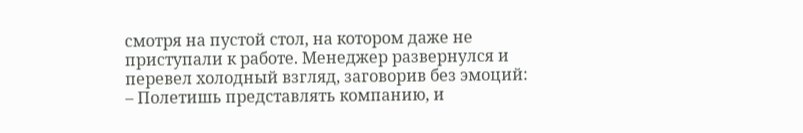смотря на пустой стол, на котором даже не приступали к работе. Менеджер развернулся и перевел холодный взгляд, заговорив без эмоций:
– Полетишь представлять компанию, и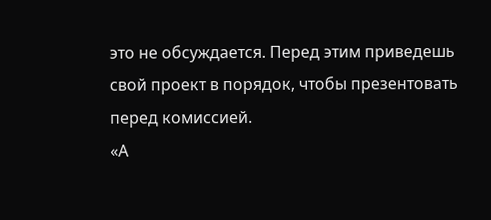это не обсуждается. Перед этим приведешь свой проект в порядок, чтобы презентовать перед комиссией.
«А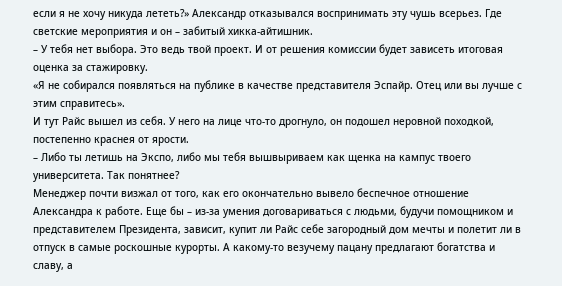если я не хочу никуда лететь?» Александр отказывался воспринимать эту чушь всерьез. Где светские мероприятия и он – забитый хикка-айтишник.
– У тебя нет выбора. Это ведь твой проект. И от решения комиссии будет зависеть итоговая оценка за стажировку.
«Я не собирался появляться на публике в качестве представителя Эспайр. Отец или вы лучше с этим справитесь».
И тут Райс вышел из себя. У него на лице что-то дрогнуло, он подошел неровной походкой, постепенно краснея от ярости.
– Либо ты летишь на Экспо, либо мы тебя вышвыриваем как щенка на кампус твоего университета. Так понятнее?
Менеджер почти визжал от того, как его окончательно вывело беспечное отношение Александра к работе. Еще бы – из-за умения договариваться с людьми, будучи помощником и представителем Президента, зависит, купит ли Райс себе загородный дом мечты и полетит ли в отпуск в самые роскошные курорты. А какому-то везучему пацану предлагают богатства и славу, а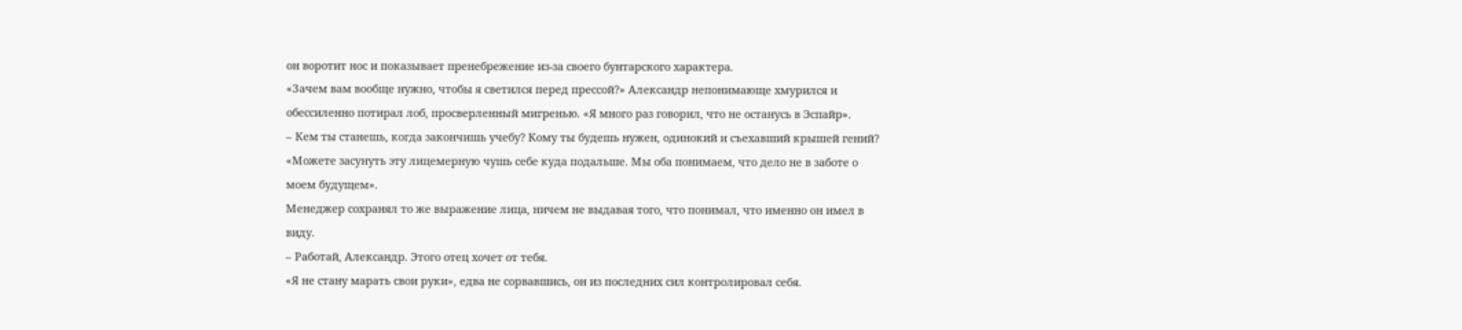он воротит нос и показывает пренебрежение из-за своего бунтарского характера.
«Зачем вам вообще нужно, чтобы я светился перед прессой?» Александр непонимающе хмурился и обессиленно потирал лоб, просверленный мигренью. «Я много раз говорил, что не останусь в Эспайр».
– Кем ты станешь, когда закончишь учебу? Кому ты будешь нужен, одинокий и съехавший крышей гений?
«Можете засунуть эту лицемерную чушь себе куда подальше. Мы оба понимаем, что дело не в заботе о моем будущем».
Менеджер сохранял то же выражение лица, ничем не выдавая того, что понимал, что именно он имел в виду.
– Работай, Александр. Этого отец хочет от тебя.
«Я не стану марать свои руки», едва не сорвавшись, он из последних сил контролировал себя.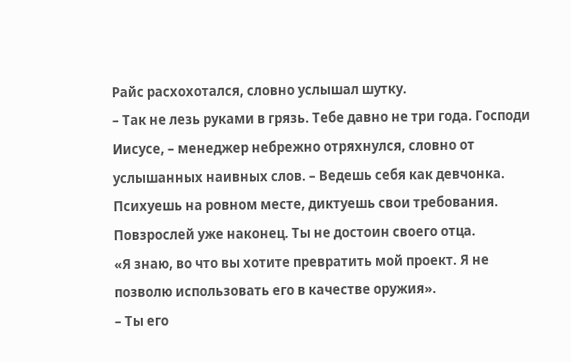Райс расхохотался, словно услышал шутку.
– Так не лезь руками в грязь. Тебе давно не три года. Господи Иисусе, – менеджер небрежно отряхнулся, словно от услышанных наивных слов. – Ведешь себя как девчонка. Психуешь на ровном месте, диктуешь свои требования. Повзрослей уже наконец. Ты не достоин своего отца.
«Я знаю, во что вы хотите превратить мой проект. Я не позволю использовать его в качестве оружия».
– Ты его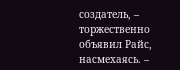создатель, – торжественно объявил Райс, насмехаясь. –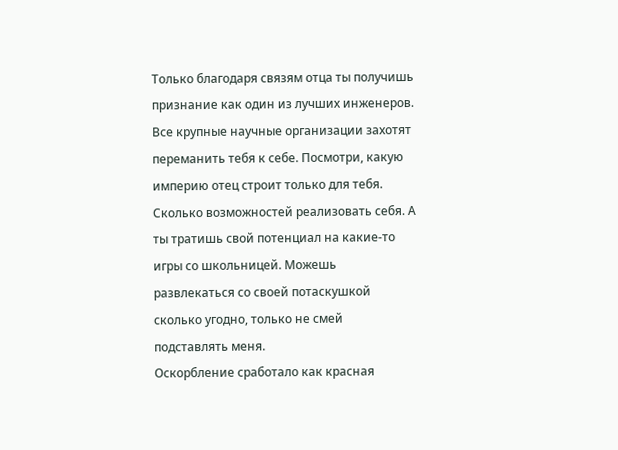Только благодаря связям отца ты получишь признание как один из лучших инженеров. Все крупные научные организации захотят переманить тебя к себе. Посмотри, какую империю отец строит только для тебя. Сколько возможностей реализовать себя. А ты тратишь свой потенциал на какие-то игры со школьницей. Можешь развлекаться со своей потаскушкой сколько угодно, только не смей подставлять меня.
Оскорбление сработало как красная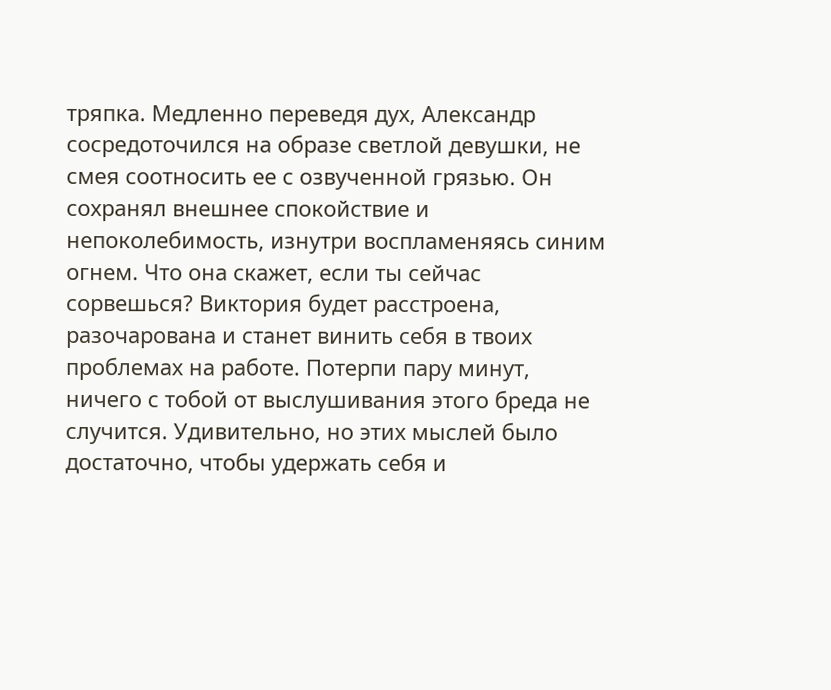тряпка. Медленно переведя дух, Александр сосредоточился на образе светлой девушки, не смея соотносить ее с озвученной грязью. Он сохранял внешнее спокойствие и непоколебимость, изнутри воспламеняясь синим огнем. Что она скажет, если ты сейчас сорвешься? Виктория будет расстроена, разочарована и станет винить себя в твоих проблемах на работе. Потерпи пару минут, ничего с тобой от выслушивания этого бреда не случится. Удивительно, но этих мыслей было достаточно, чтобы удержать себя и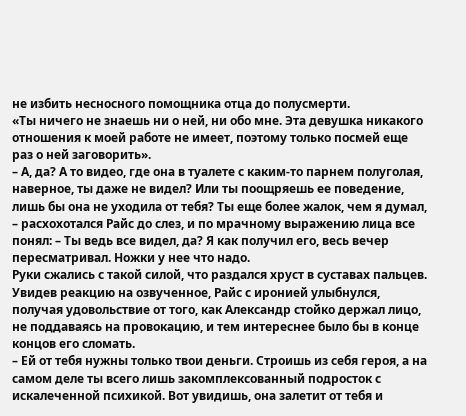не избить несносного помощника отца до полусмерти.
«Ты ничего не знаешь ни о ней, ни обо мне. Эта девушка никакого отношения к моей работе не имеет, поэтому только посмей еще раз о ней заговорить».
– А, да? А то видео, где она в туалете с каким-то парнем полуголая, наверное, ты даже не видел? Или ты поощряешь ее поведение, лишь бы она не уходила от тебя? Ты еще более жалок, чем я думал, – расхохотался Райс до слез, и по мрачному выражению лица все понял: – Ты ведь все видел, да? Я как получил его, весь вечер пересматривал. Ножки у нее что надо.
Руки сжались с такой силой, что раздался хруст в суставах пальцев. Увидев реакцию на озвученное, Райс с иронией улыбнулся, получая удовольствие от того, как Александр стойко держал лицо, не поддаваясь на провокацию, и тем интереснее было бы в конце концов его сломать.
– Ей от тебя нужны только твои деньги. Строишь из себя героя, а на самом деле ты всего лишь закомплексованный подросток с искалеченной психикой. Вот увидишь, она залетит от тебя и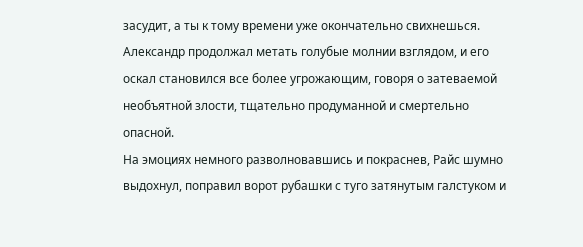засудит, а ты к тому времени уже окончательно свихнешься.
Александр продолжал метать голубые молнии взглядом, и его оскал становился все более угрожающим, говоря о затеваемой необъятной злости, тщательно продуманной и смертельно опасной.
На эмоциях немного разволновавшись и покраснев, Райс шумно выдохнул, поправил ворот рубашки с туго затянутым галстуком и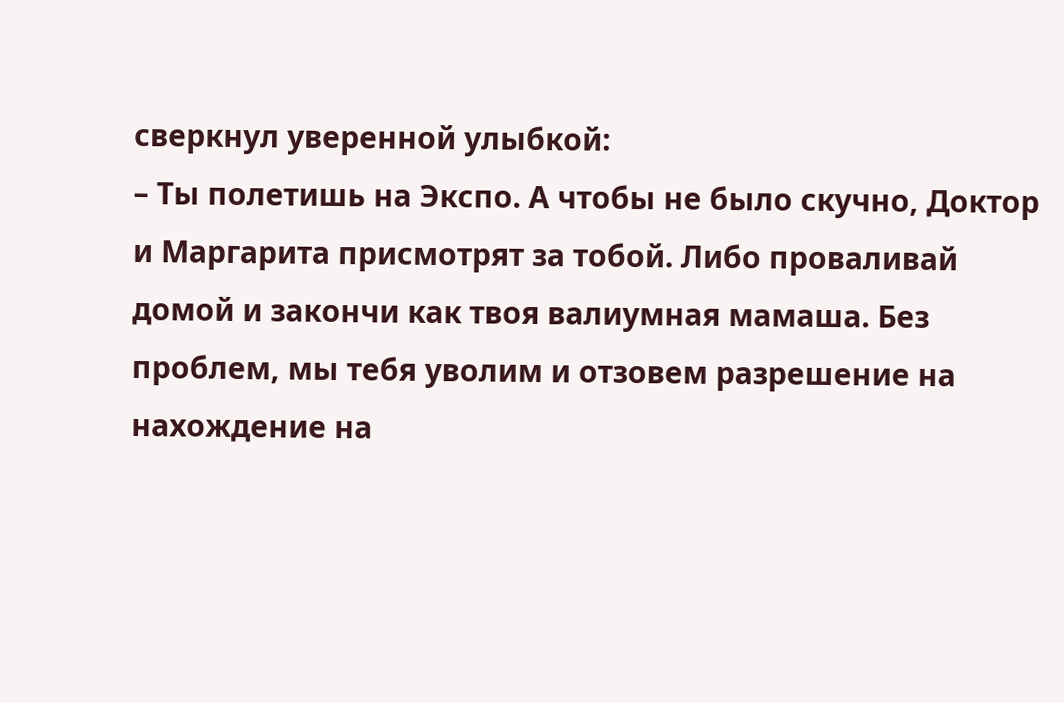сверкнул уверенной улыбкой:
– Ты полетишь на Экспо. А чтобы не было скучно, Доктор и Маргарита присмотрят за тобой. Либо проваливай домой и закончи как твоя валиумная мамаша. Без проблем, мы тебя уволим и отзовем разрешение на нахождение на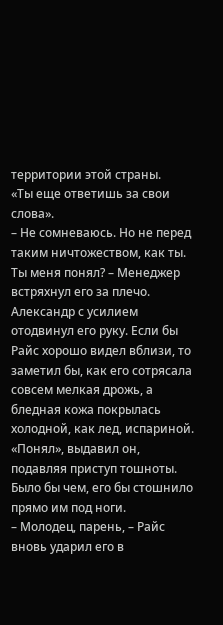территории этой страны.
«Ты еще ответишь за свои слова».
– Не сомневаюсь. Но не перед таким ничтожеством, как ты. Ты меня понял? – Менеджер встряхнул его за плечо.
Александр с усилием отодвинул его руку. Если бы Райс хорошо видел вблизи, то заметил бы, как его сотрясала совсем мелкая дрожь, а бледная кожа покрылась холодной, как лед, испариной.
«Понял», выдавил он, подавляя приступ тошноты. Было бы чем, его бы стошнило прямо им под ноги.
– Молодец, парень, – Райс вновь ударил его в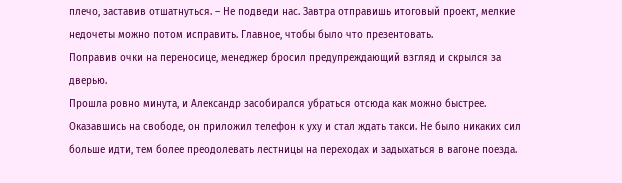плечо, заставив отшатнуться. – Не подведи нас. Завтра отправишь итоговый проект, мелкие недочеты можно потом исправить. Главное, чтобы было что презентовать.
Поправив очки на переносице, менеджер бросил предупреждающий взгляд и скрылся за дверью.
Прошла ровно минута, и Александр засобирался убраться отсюда как можно быстрее. Оказавшись на свободе, он приложил телефон к уху и стал ждать такси. Не было никаких сил больше идти, тем более преодолевать лестницы на переходах и задыхаться в вагоне поезда.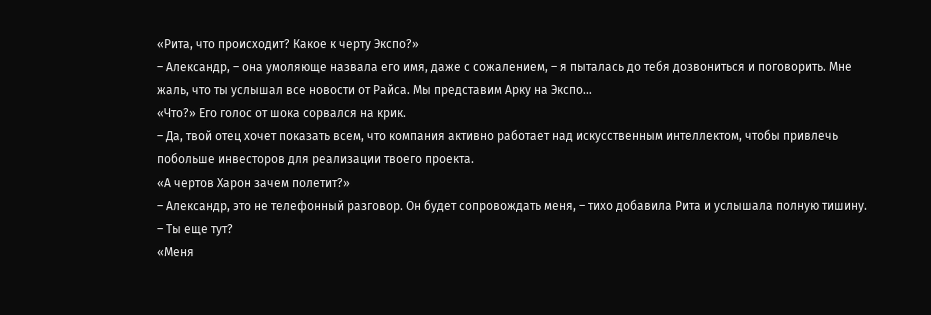«Рита, что происходит? Какое к черту Экспо?»
– Александр, – она умоляюще назвала его имя, даже с сожалением, – я пыталась до тебя дозвониться и поговорить. Мне жаль, что ты услышал все новости от Райса. Мы представим Арку на Экспо…
«Что?» Его голос от шока сорвался на крик.
– Да, твой отец хочет показать всем, что компания активно работает над искусственным интеллектом, чтобы привлечь побольше инвесторов для реализации твоего проекта.
«А чертов Харон зачем полетит?»
– Александр, это не телефонный разговор. Он будет сопровождать меня, – тихо добавила Рита и услышала полную тишину. – Ты еще тут?
«Меня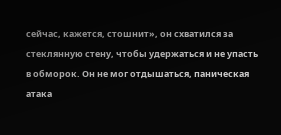сейчас, кажется, стошнит», он схватился за стеклянную стену, чтобы удержаться и не упасть в обморок. Он не мог отдышаться, паническая атака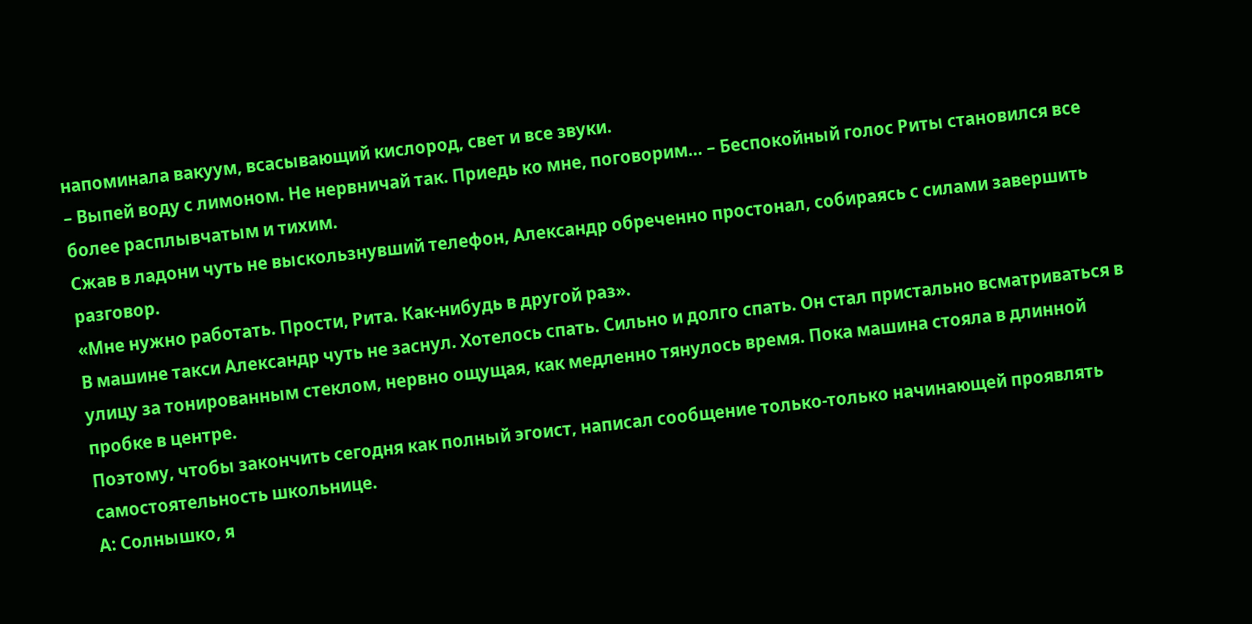напоминала вакуум, всасывающий кислород, свет и все звуки.
– Выпей воду с лимоном. Не нервничай так. Приедь ко мне, поговорим… – Беспокойный голос Риты становился все более расплывчатым и тихим.
Сжав в ладони чуть не выскользнувший телефон, Александр обреченно простонал, собираясь с силами завершить разговор.
«Мне нужно работать. Прости, Рита. Как-нибудь в другой раз».
В машине такси Александр чуть не заснул. Хотелось спать. Сильно и долго спать. Он стал пристально всматриваться в улицу за тонированным стеклом, нервно ощущая, как медленно тянулось время. Пока машина стояла в длинной пробке в центре.
Поэтому, чтобы закончить сегодня как полный эгоист, написал сообщение только-только начинающей проявлять самостоятельность школьнице.
А: Солнышко, я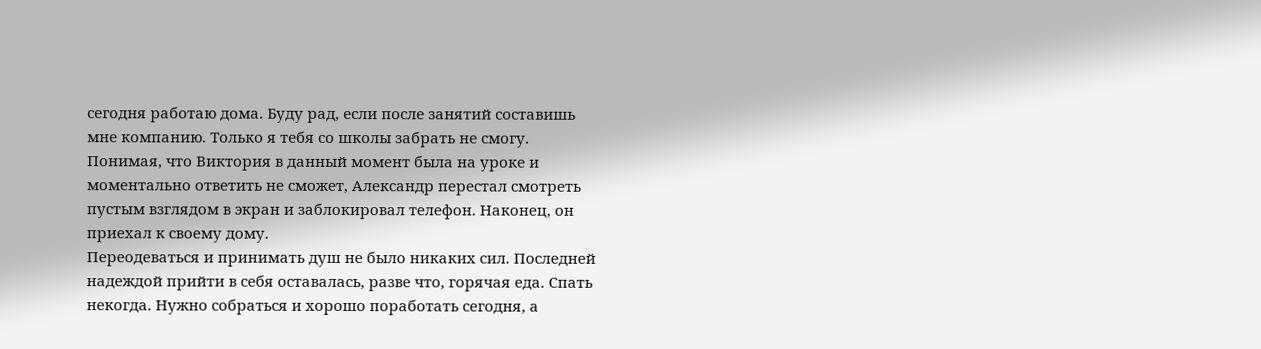сегодня работаю дома. Буду рад, если после занятий составишь мне компанию. Только я тебя со школы забрать не смогу.
Понимая, что Виктория в данный момент была на уроке и моментально ответить не сможет, Александр перестал смотреть пустым взглядом в экран и заблокировал телефон. Наконец, он приехал к своему дому.
Переодеваться и принимать душ не было никаких сил. Последней надеждой прийти в себя оставалась, разве что, горячая еда. Спать некогда. Нужно собраться и хорошо поработать сегодня, а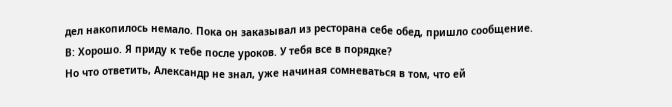дел накопилось немало. Пока он заказывал из ресторана себе обед, пришло сообщение.
В: Хорошо. Я приду к тебе после уроков. У тебя все в порядке?
Но что ответить, Александр не знал, уже начиная сомневаться в том, что ей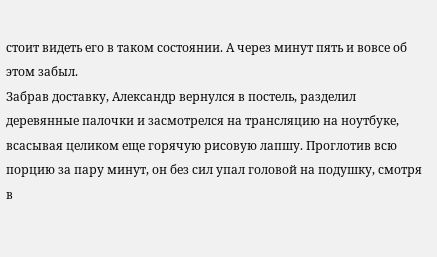стоит видеть его в таком состоянии. А через минут пять и вовсе об этом забыл.
Забрав доставку, Александр вернулся в постель, разделил деревянные палочки и засмотрелся на трансляцию на ноутбуке, всасывая целиком еще горячую рисовую лапшу. Проглотив всю порцию за пару минут, он без сил упал головой на подушку, смотря в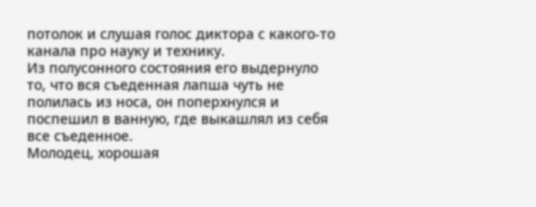потолок и слушая голос диктора с какого-то канала про науку и технику.
Из полусонного состояния его выдернуло то, что вся съеденная лапша чуть не полилась из носа, он поперхнулся и поспешил в ванную, где выкашлял из себя все съеденное.
Молодец, хорошая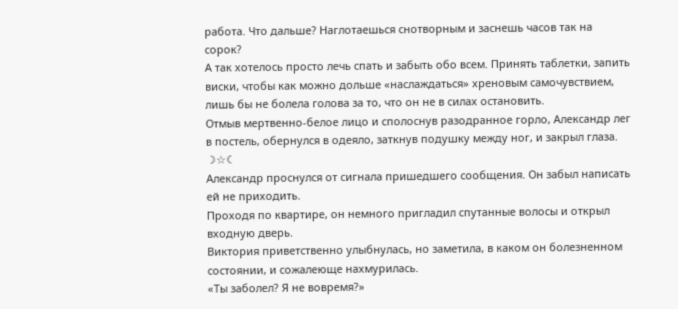работа. Что дальше? Наглотаешься снотворным и заснешь часов так на сорок?
А так хотелось просто лечь спать и забыть обо всем. Принять таблетки, запить виски, чтобы как можно дольше «наслаждаться» хреновым самочувствием, лишь бы не болела голова за то, что он не в силах остановить.
Отмыв мертвенно-белое лицо и сполоснув разодранное горло, Александр лег в постель, обернулся в одеяло, заткнув подушку между ног, и закрыл глаза.
☽☆☾
Александр проснулся от сигнала пришедшего сообщения. Он забыл написать ей не приходить.
Проходя по квартире, он немного пригладил спутанные волосы и открыл входную дверь.
Виктория приветственно улыбнулась, но заметила, в каком он болезненном состоянии, и сожалеюще нахмурилась.
«Ты заболел? Я не вовремя?»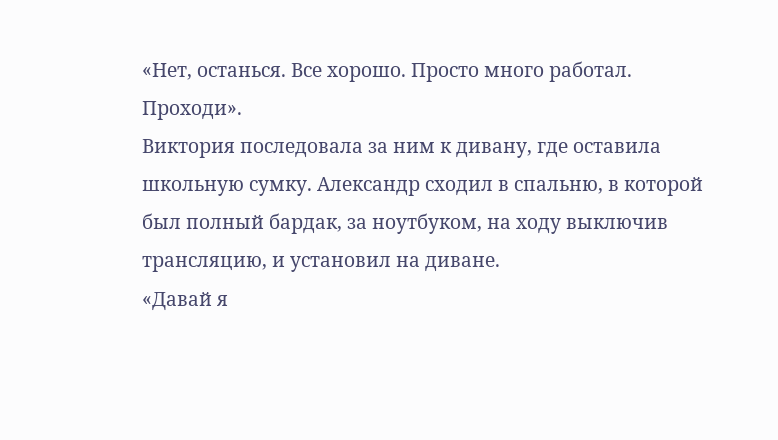«Нет, останься. Все хорошо. Просто много работал. Проходи».
Виктория последовала за ним к дивану, где оставила школьную сумку. Александр сходил в спальню, в которой был полный бардак, за ноутбуком, на ходу выключив трансляцию, и установил на диване.
«Давай я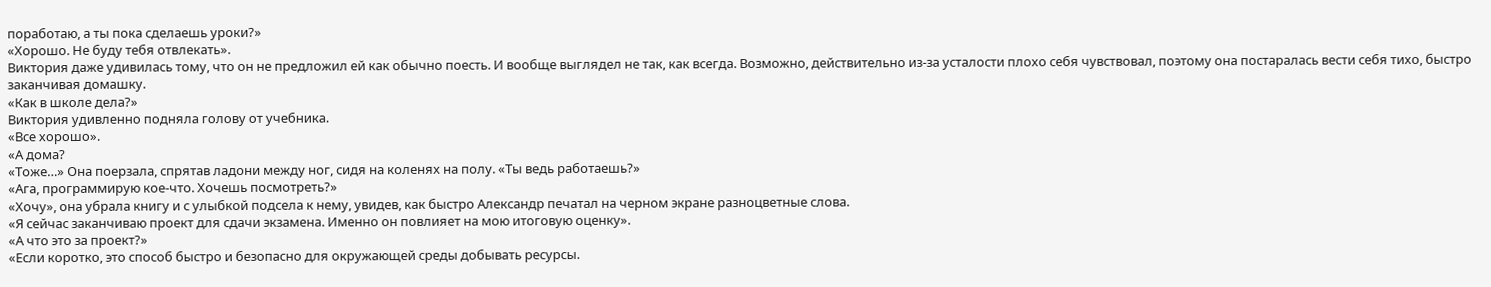поработаю, а ты пока сделаешь уроки?»
«Хорошо. Не буду тебя отвлекать».
Виктория даже удивилась тому, что он не предложил ей как обычно поесть. И вообще выглядел не так, как всегда. Возможно, действительно из-за усталости плохо себя чувствовал, поэтому она постаралась вести себя тихо, быстро заканчивая домашку.
«Как в школе дела?»
Виктория удивленно подняла голову от учебника.
«Все хорошо».
«А дома?
«Тоже…» Она поерзала, спрятав ладони между ног, сидя на коленях на полу. «Ты ведь работаешь?»
«Ага, программирую кое-что. Хочешь посмотреть?»
«Хочу», она убрала книгу и с улыбкой подсела к нему, увидев, как быстро Александр печатал на черном экране разноцветные слова.
«Я сейчас заканчиваю проект для сдачи экзамена. Именно он повлияет на мою итоговую оценку».
«А что это за проект?»
«Если коротко, это способ быстро и безопасно для окружающей среды добывать ресурсы.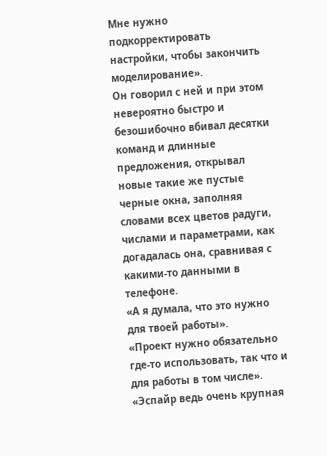Мне нужно подкорректировать настройки, чтобы закончить моделирование».
Он говорил с ней и при этом невероятно быстро и безошибочно вбивал десятки команд и длинные предложения, открывал новые такие же пустые черные окна, заполняя словами всех цветов радуги, числами и параметрами, как догадалась она, сравнивая с какими-то данными в телефоне.
«А я думала, что это нужно для твоей работы».
«Проект нужно обязательно где-то использовать, так что и для работы в том числе».
«Эспайр ведь очень крупная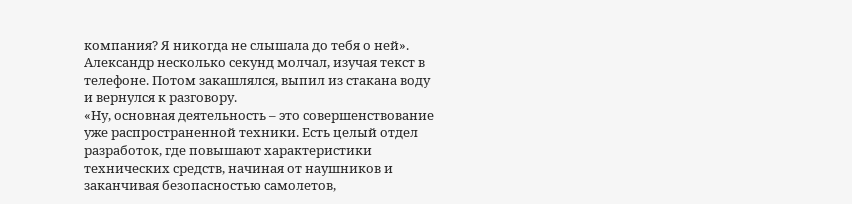компания? Я никогда не слышала до тебя о ней».
Александр несколько секунд молчал, изучая текст в телефоне. Потом закашлялся, выпил из стакана воду и вернулся к разговору.
«Ну, основная деятельность – это совершенствование уже распространенной техники. Есть целый отдел разработок, где повышают характеристики технических средств, начиная от наушников и заканчивая безопасностью самолетов,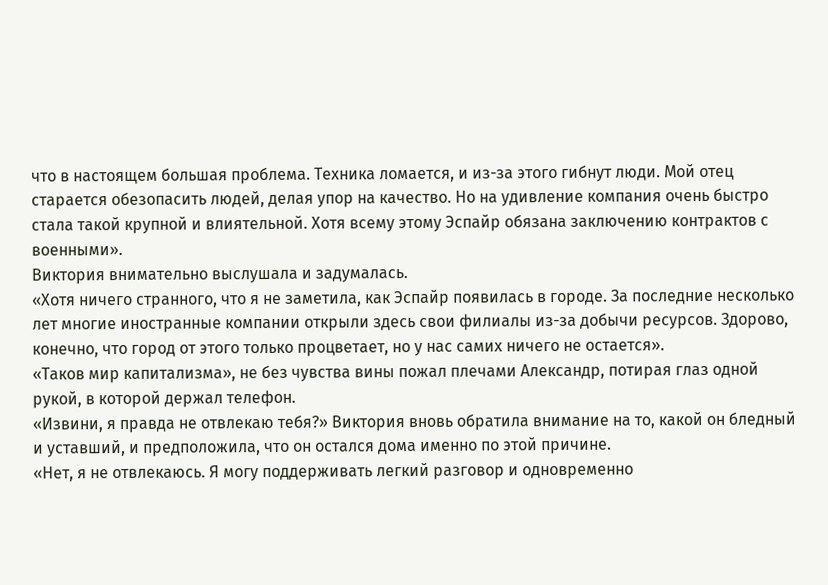что в настоящем большая проблема. Техника ломается, и из-за этого гибнут люди. Мой отец старается обезопасить людей, делая упор на качество. Но на удивление компания очень быстро стала такой крупной и влиятельной. Хотя всему этому Эспайр обязана заключению контрактов с военными».
Виктория внимательно выслушала и задумалась.
«Хотя ничего странного, что я не заметила, как Эспайр появилась в городе. За последние несколько лет многие иностранные компании открыли здесь свои филиалы из-за добычи ресурсов. Здорово, конечно, что город от этого только процветает, но у нас самих ничего не остается».
«Таков мир капитализма», не без чувства вины пожал плечами Александр, потирая глаз одной рукой, в которой держал телефон.
«Извини, я правда не отвлекаю тебя?» Виктория вновь обратила внимание на то, какой он бледный и уставший, и предположила, что он остался дома именно по этой причине.
«Нет, я не отвлекаюсь. Я могу поддерживать легкий разговор и одновременно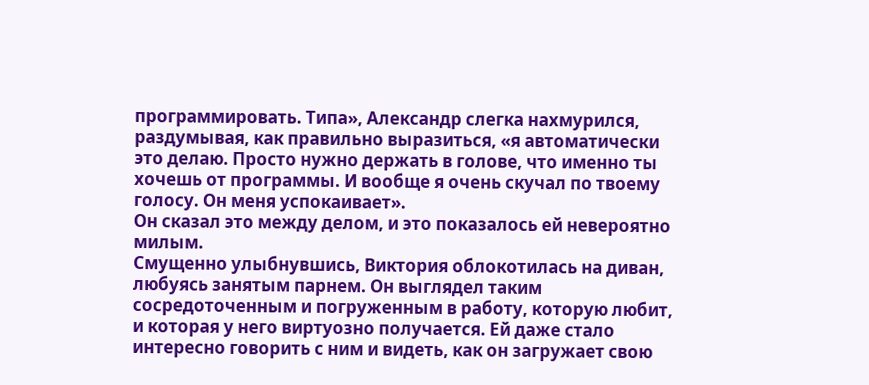программировать. Типа», Александр слегка нахмурился, раздумывая, как правильно выразиться, «я автоматически это делаю. Просто нужно держать в голове, что именно ты хочешь от программы. И вообще я очень скучал по твоему голосу. Он меня успокаивает».
Он сказал это между делом, и это показалось ей невероятно милым.
Смущенно улыбнувшись, Виктория облокотилась на диван, любуясь занятым парнем. Он выглядел таким сосредоточенным и погруженным в работу, которую любит, и которая у него виртуозно получается. Ей даже стало интересно говорить с ним и видеть, как он загружает свою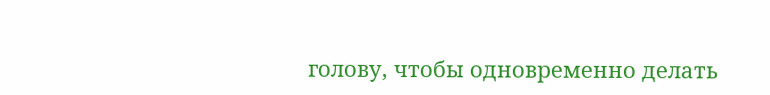голову, чтобы одновременно делать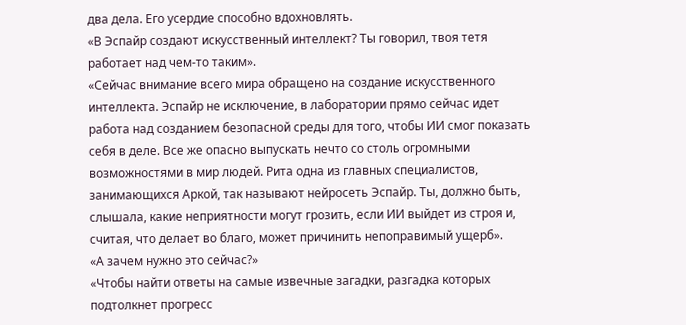два дела. Его усердие способно вдохновлять.
«В Эспайр создают искусственный интеллект? Ты говорил, твоя тетя работает над чем-то таким».
«Сейчас внимание всего мира обращено на создание искусственного интеллекта. Эспайр не исключение, в лаборатории прямо сейчас идет работа над созданием безопасной среды для того, чтобы ИИ смог показать себя в деле. Все же опасно выпускать нечто со столь огромными возможностями в мир людей. Рита одна из главных специалистов, занимающихся Аркой, так называют нейросеть Эспайр. Ты, должно быть, слышала, какие неприятности могут грозить, если ИИ выйдет из строя и, считая, что делает во благо, может причинить непоправимый ущерб».
«А зачем нужно это сейчас?»
«Чтобы найти ответы на самые извечные загадки, разгадка которых подтолкнет прогресс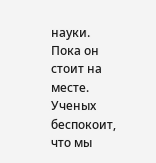науки. Пока он стоит на месте. Ученых беспокоит, что мы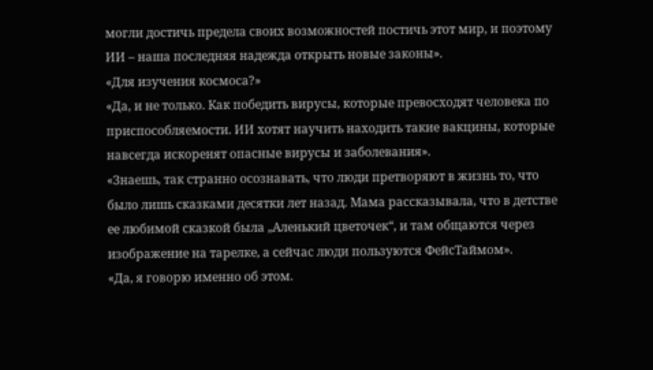могли достичь предела своих возможностей постичь этот мир, и поэтому ИИ – наша последняя надежда открыть новые законы».
«Для изучения космоса?»
«Да, и не только. Как победить вирусы, которые превосходят человека по приспособляемости. ИИ хотят научить находить такие вакцины, которые навсегда искоренят опасные вирусы и заболевания».
«Знаешь, так странно осознавать, что люди претворяют в жизнь то, что было лишь сказками десятки лет назад. Мама рассказывала, что в детстве ее любимой сказкой была „Аленький цветочек“, и там общаются через изображение на тарелке, а сейчас люди пользуются ФейсТаймом».
«Да, я говорю именно об этом.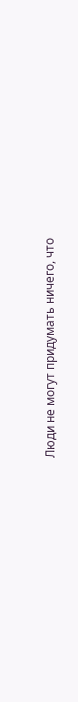Люди не могут придумать ничего, что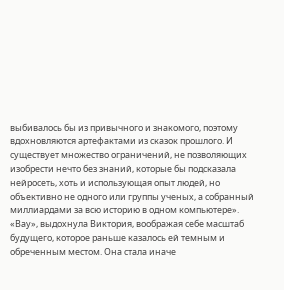выбивалось бы из привычного и знакомого, поэтому вдохновляются артефактами из сказок прошлого. И существует множество ограничений, не позволяющих изобрести нечто без знаний, которые бы подсказала нейросеть, хоть и использующая опыт людей, но объективно не одного или группы ученых, а собранный миллиардами за всю историю в одном компьютере».
«Вау», выдохнула Виктория, воображая себе масштаб будущего, которое раньше казалось ей темным и обреченным местом. Она стала иначе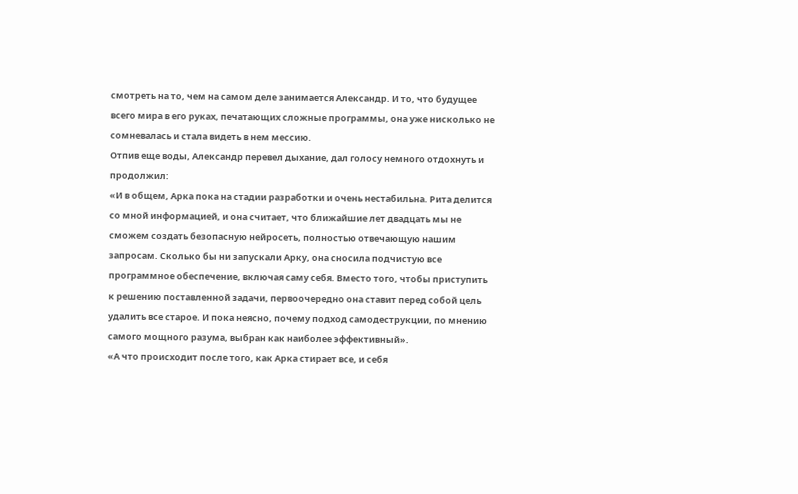смотреть на то, чем на самом деле занимается Александр. И то, что будущее всего мира в его руках, печатающих сложные программы, она уже нисколько не сомневалась и стала видеть в нем мессию.
Отпив еще воды, Александр перевел дыхание, дал голосу немного отдохнуть и продолжил:
«И в общем, Арка пока на стадии разработки и очень нестабильна. Рита делится со мной информацией, и она считает, что ближайшие лет двадцать мы не сможем создать безопасную нейросеть, полностью отвечающую нашим запросам. Сколько бы ни запускали Арку, она сносила подчистую все программное обеспечение, включая саму себя. Вместо того, чтобы приступить к решению поставленной задачи, первоочередно она ставит перед собой цель удалить все старое. И пока неясно, почему подход самодеструкции, по мнению самого мощного разума, выбран как наиболее эффективный».
«А что происходит после того, как Арка стирает все, и себя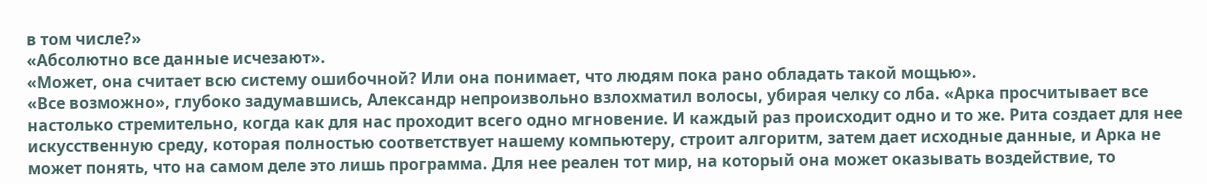в том числе?»
«Абсолютно все данные исчезают».
«Может, она считает всю систему ошибочной? Или она понимает, что людям пока рано обладать такой мощью».
«Все возможно», глубоко задумавшись, Александр непроизвольно взлохматил волосы, убирая челку со лба. «Арка просчитывает все настолько стремительно, когда как для нас проходит всего одно мгновение. И каждый раз происходит одно и то же. Рита создает для нее искусственную среду, которая полностью соответствует нашему компьютеру, строит алгоритм, затем дает исходные данные, и Арка не может понять, что на самом деле это лишь программа. Для нее реален тот мир, на который она может оказывать воздействие, то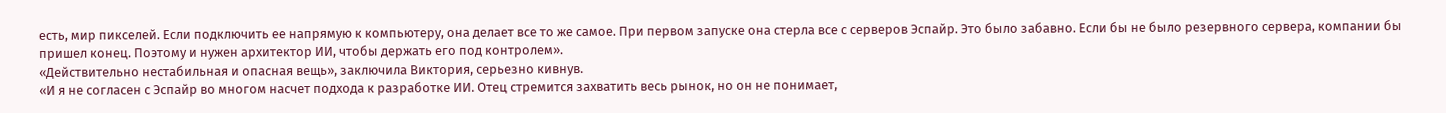есть, мир пикселей. Если подключить ее напрямую к компьютеру, она делает все то же самое. При первом запуске она стерла все с серверов Эспайр. Это было забавно. Если бы не было резервного сервера, компании бы пришел конец. Поэтому и нужен архитектор ИИ, чтобы держать его под контролем».
«Действительно нестабильная и опасная вещь», заключила Виктория, серьезно кивнув.
«И я не согласен с Эспайр во многом насчет подхода к разработке ИИ. Отец стремится захватить весь рынок, но он не понимает,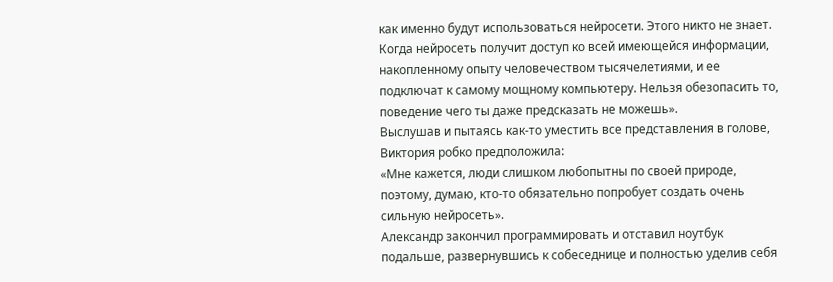как именно будут использоваться нейросети. Этого никто не знает. Когда нейросеть получит доступ ко всей имеющейся информации, накопленному опыту человечеством тысячелетиями, и ее подключат к самому мощному компьютеру. Нельзя обезопасить то, поведение чего ты даже предсказать не можешь».
Выслушав и пытаясь как-то уместить все представления в голове, Виктория робко предположила:
«Мне кажется, люди слишком любопытны по своей природе, поэтому, думаю, кто-то обязательно попробует создать очень сильную нейросеть».
Александр закончил программировать и отставил ноутбук подальше, развернувшись к собеседнице и полностью уделив себя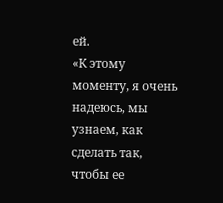ей.
«К этому моменту, я очень надеюсь, мы узнаем, как сделать так, чтобы ее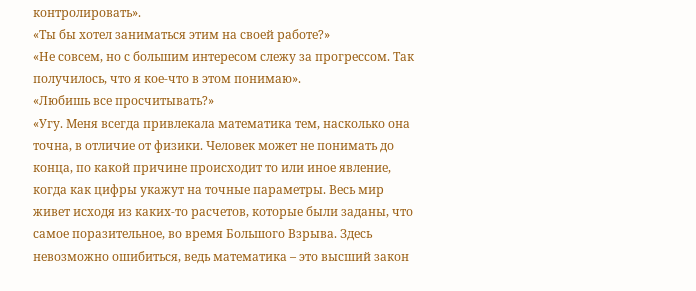контролировать».
«Ты бы хотел заниматься этим на своей работе?»
«Не совсем, но с большим интересом слежу за прогрессом. Так получилось, что я кое-что в этом понимаю».
«Любишь все просчитывать?»
«Угу. Меня всегда привлекала математика тем, насколько она точна, в отличие от физики. Человек может не понимать до конца, по какой причине происходит то или иное явление, когда как цифры укажут на точные параметры. Весь мир живет исходя из каких-то расчетов, которые были заданы, что самое поразительное, во время Большого Взрыва. Здесь невозможно ошибиться, ведь математика – это высший закон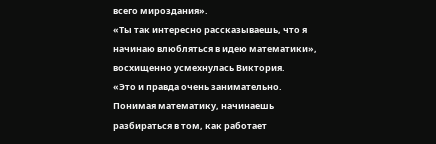всего мироздания».
«Ты так интересно рассказываешь, что я начинаю влюбляться в идею математики», восхищенно усмехнулась Виктория.
«Это и правда очень занимательно. Понимая математику, начинаешь разбираться в том, как работает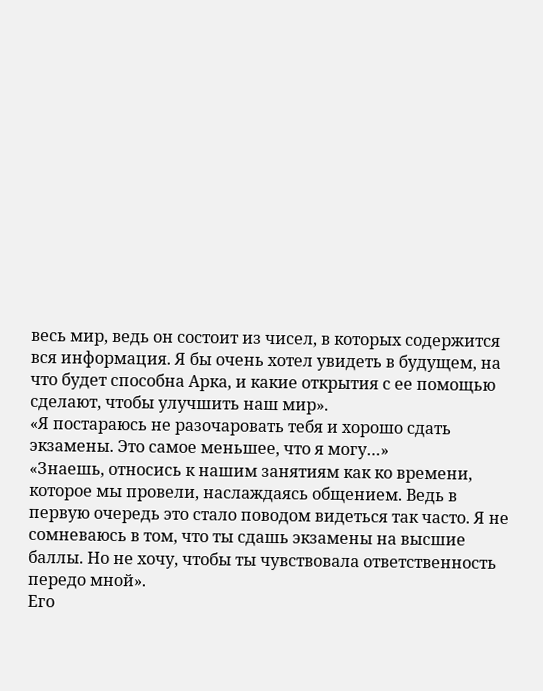весь мир, ведь он состоит из чисел, в которых содержится вся информация. Я бы очень хотел увидеть в будущем, на что будет способна Арка, и какие открытия с ее помощью сделают, чтобы улучшить наш мир».
«Я постараюсь не разочаровать тебя и хорошо сдать экзамены. Это самое меньшее, что я могу…»
«Знаешь, относись к нашим занятиям как ко времени, которое мы провели, наслаждаясь общением. Ведь в первую очередь это стало поводом видеться так часто. Я не сомневаюсь в том, что ты сдашь экзамены на высшие баллы. Но не хочу, чтобы ты чувствовала ответственность передо мной».
Его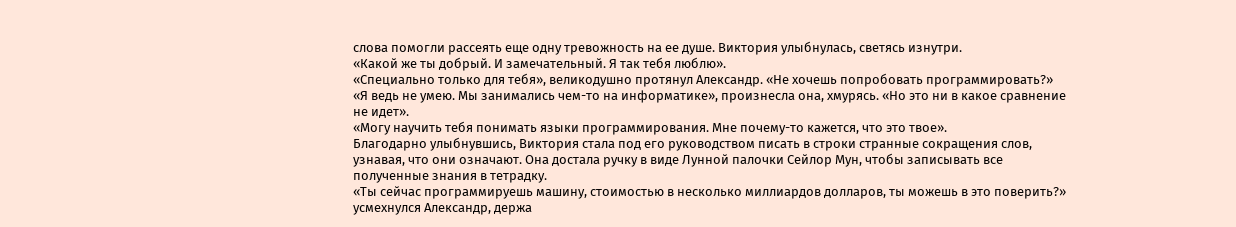слова помогли рассеять еще одну тревожность на ее душе. Виктория улыбнулась, светясь изнутри.
«Какой же ты добрый. И замечательный. Я так тебя люблю».
«Специально только для тебя», великодушно протянул Александр. «Не хочешь попробовать программировать?»
«Я ведь не умею. Мы занимались чем-то на информатике», произнесла она, хмурясь. «Но это ни в какое сравнение не идет».
«Могу научить тебя понимать языки программирования. Мне почему-то кажется, что это твое».
Благодарно улыбнувшись, Виктория стала под его руководством писать в строки странные сокращения слов, узнавая, что они означают. Она достала ручку в виде Лунной палочки Сейлор Мун, чтобы записывать все полученные знания в тетрадку.
«Ты сейчас программируешь машину, стоимостью в несколько миллиардов долларов, ты можешь в это поверить?» усмехнулся Александр, держа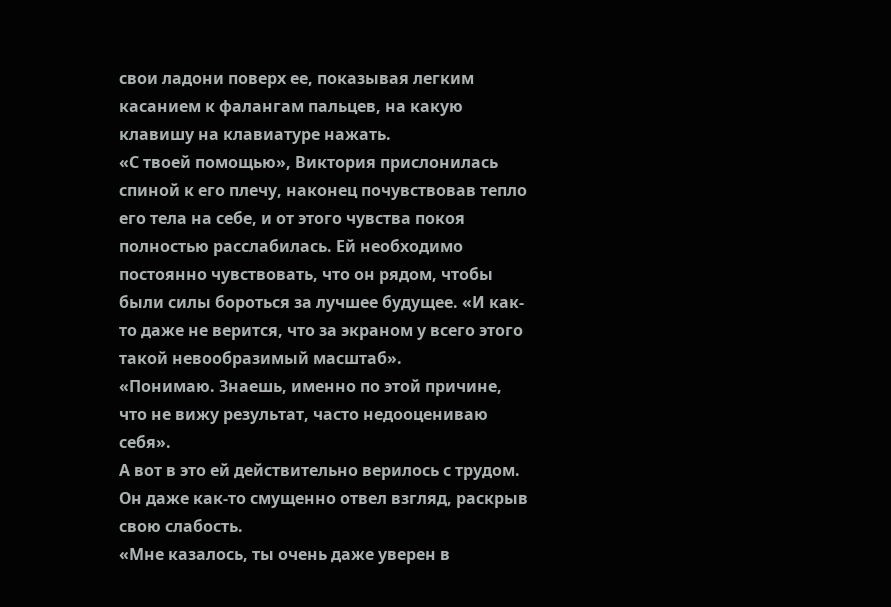свои ладони поверх ее, показывая легким касанием к фалангам пальцев, на какую клавишу на клавиатуре нажать.
«С твоей помощью», Виктория прислонилась спиной к его плечу, наконец почувствовав тепло его тела на себе, и от этого чувства покоя полностью расслабилась. Ей необходимо постоянно чувствовать, что он рядом, чтобы были силы бороться за лучшее будущее. «И как-то даже не верится, что за экраном у всего этого такой невообразимый масштаб».
«Понимаю. Знаешь, именно по этой причине, что не вижу результат, часто недооцениваю себя».
А вот в это ей действительно верилось с трудом. Он даже как-то смущенно отвел взгляд, раскрыв свою слабость.
«Мне казалось, ты очень даже уверен в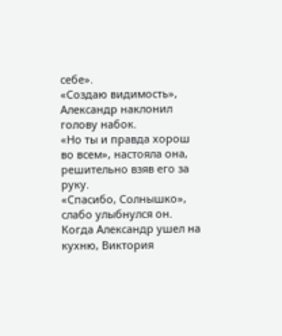себе».
«Создаю видимость», Александр наклонил голову набок.
«Но ты и правда хорош во всем», настояла она, решительно взяв его за руку.
«Спасибо, Солнышко», слабо улыбнулся он.
Когда Александр ушел на кухню, Виктория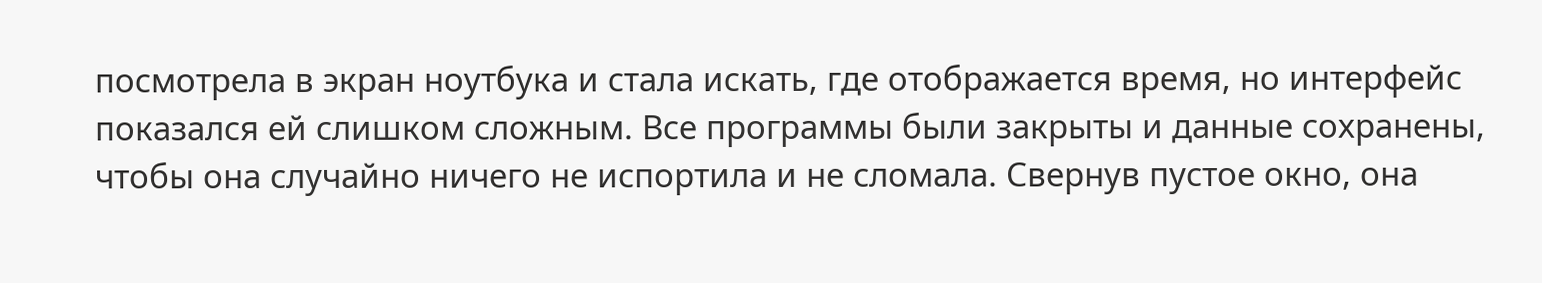посмотрела в экран ноутбука и стала искать, где отображается время, но интерфейс показался ей слишком сложным. Все программы были закрыты и данные сохранены, чтобы она случайно ничего не испортила и не сломала. Свернув пустое окно, она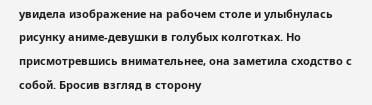увидела изображение на рабочем столе и улыбнулась рисунку аниме-девушки в голубых колготках. Но присмотревшись внимательнее, она заметила сходство с собой. Бросив взгляд в сторону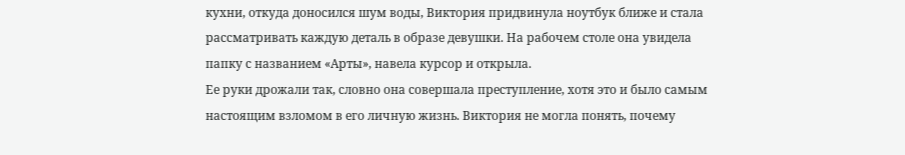кухни, откуда доносился шум воды, Виктория придвинула ноутбук ближе и стала рассматривать каждую деталь в образе девушки. На рабочем столе она увидела папку с названием «Арты», навела курсор и открыла.
Ее руки дрожали так, словно она совершала преступление, хотя это и было самым настоящим взломом в его личную жизнь. Виктория не могла понять, почему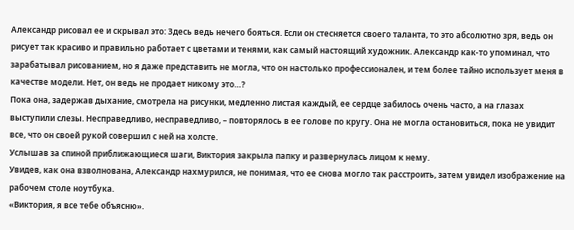Александр рисовал ее и скрывал это: Здесь ведь нечего бояться. Если он стесняется своего таланта, то это абсолютно зря, ведь он рисует так красиво и правильно работает с цветами и тенями, как самый настоящий художник. Александр как-то упоминал, что зарабатывал рисованием, но я даже представить не могла, что он настолько профессионален, и тем более тайно использует меня в качестве модели. Нет, он ведь не продает никому это…?
Пока она, задержав дыхание, смотрела на рисунки, медленно листая каждый, ее сердце забилось очень часто, а на глазах выступили слезы. Несправедливо, несправедливо, – повторялось в ее голове по кругу. Она не могла остановиться, пока не увидит все, что он своей рукой совершил с ней на холсте.
Услышав за спиной приближающиеся шаги, Виктория закрыла папку и развернулась лицом к нему.
Увидев, как она взволнована, Александр нахмурился, не понимая, что ее снова могло так расстроить, затем увидел изображение на рабочем столе ноутбука.
«Виктория, я все тебе объясню».